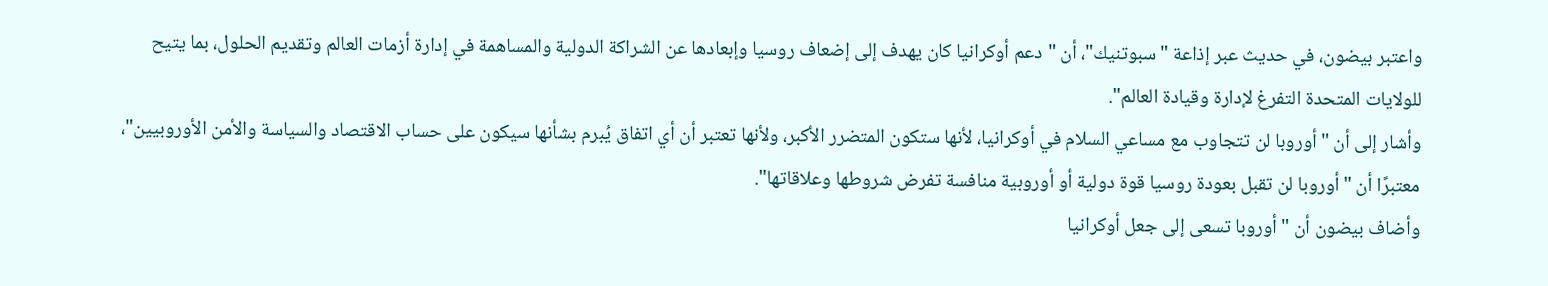واعتبر بيضون، في حديث عبر إذاعة "سبوتنيك"، أن "دعم أوكرانيا كان يهدف إلى إضعاف روسيا وإبعادها عن الشراكة الدولية والمساهمة في إدارة أزمات العالم وتقديم الحلول، بما يتيح للولايات المتحدة التفرغ لإدارة وقيادة العالم".
وأشار إلى أن "أوروبا لن تتجاوب مع مساعي السلام في أوكرانيا، لأنها ستكون المتضرر الأكبر، ولأنها تعتبر أن أي اتفاق يُبرم بشأنها سيكون على حساب الاقتصاد والسياسة والأمن الأوروبيين"، معتبرًا أن "أوروبا لن تقبل بعودة روسيا قوة دولية أو أوروبية منافسة تفرض شروطها وعلاقاتها".
وأضاف بيضون أن "أوروبا تسعى إلى جعل أوكرانيا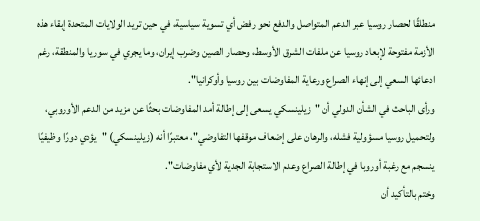منطلقًا لحصار روسيا عبر الدعم المتواصل والدفع نحو رفض أي تسوية سياسية، في حين تريد الولايات المتحدة إبقاء هذه الأزمة مفتوحة لإبعاد روسيا عن ملفات الشرق الأوسط، وحصار الصين وضرب إيران، وما يجري في سوريا والمنطقة، رغم ادعائها السعي إلى إنهاء الصراع ورعاية المفاوضات بين روسيا وأوكرانيا".
ورأى الباحث في الشأن الدولي أن "زيلينسكي يسعى إلى إطالة أمد المفاوضات بحثًا عن مزيد من الدعم الأوروبي، ولتحميل روسيا مسؤولية فشله، والرهان على إضعاف موقفها التفاوضي"، معتبرًا أنه (زيلينسكي) "يؤدي دورًا وظيفيًا ينسجم مع رغبة أوروبا في إطالة الصراع وعدم الاستجابة الجدية لأي مفاوضات".
وختم بالتأكيد أن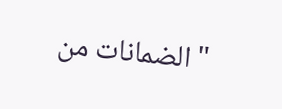"الضمانات من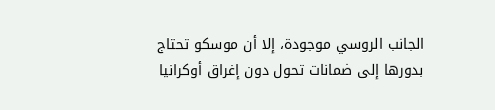الجانب الروسي موجودة، إلا أن موسكو تحتاج بدورها إلى ضمانات تحول دون إغراق أوكرانيا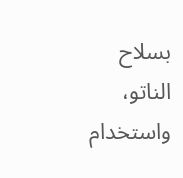بسلاح الناتو، واستخدام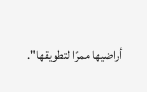أراضيها ممرًا لتطويقها".